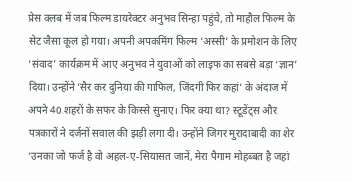प्रेस क्लब में जब फिल्म डायरेक्टर अनुभव सिन्हा पहुंचे, तो माहौल फिल्म के सेट जैसा कूल हो गया। अपनी अपकमिंग फिल्म ‘अस्सी’ के प्रमोशन के लिए ‘संवाद’ कार्यक्रम में आए अनुभव ने युवाओं को लाइफ का सबसे बड़ा ‘ज्ञान’ दिया। उन्होंने ‘सैर कर दुनिया की गाफिल, जिंदगी फिर कहां’ के अंदाज में अपने 40 शहरों के सफर के किस्से सुनाए। फिर क्या था? स्टूडेंट्स और पत्रकारों ने दर्जनों सवाल की झड़ी लगा दी। उन्होंने जिगर मुरादाबादी का शेर ‘उनका जो फर्ज है वो अहल-ए-सियासत जानें, मेरा पैगाम मोहब्बत है जहां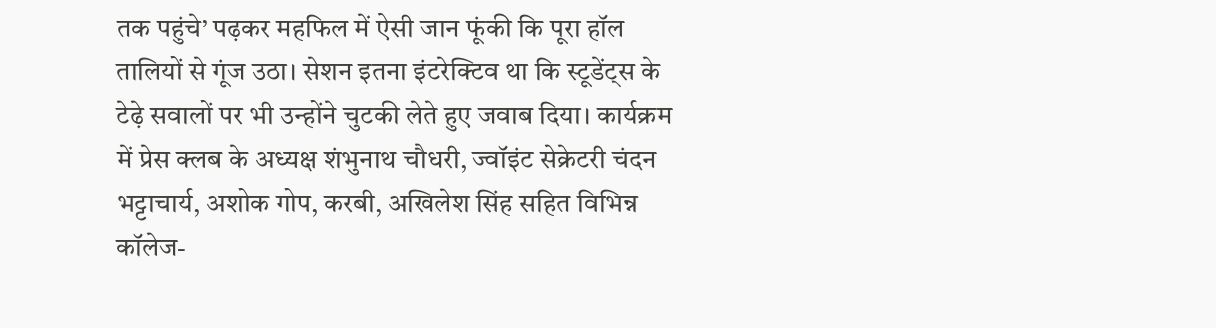तक पहुंचे’ पढ़कर महफिल में ऐसी जान फूंकी कि पूरा हॉल तालियों से गूंज उठा। सेशन इतना इंटरेक्टिव था कि स्टूडेंट्स के टेढ़े सवालों पर भी उन्होंने चुटकी लेते हुए जवाब दिया। कार्यक्रम में प्रेस क्लब के अध्यक्ष शंभुनाथ चौधरी, ज्वॉइंट सेक्रेटरी चंदन भट्टाचार्य, अशोक गोप, करबी, अखिलेश सिंह सहित विभिन्न कॉलेज-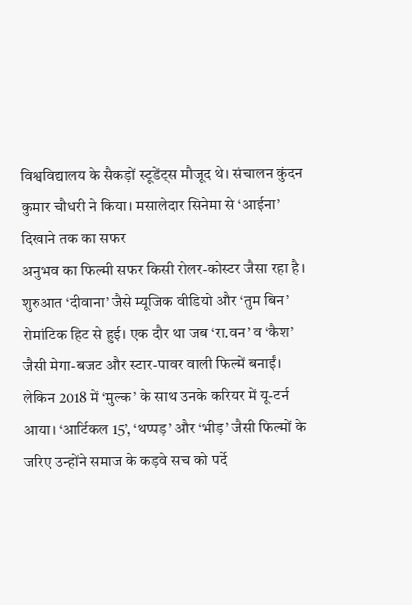विश्वविद्यालय के सैकड़ों स्टूडेंट्स मौजूद थे। संचालन कुंदन कुमार चौधरी ने किया। मसालेदार सिनेमा से ‘आईना’ दिखाने तक का सफर
अनुभव का फिल्मी सफर किसी रोलर-कोस्टर जैसा रहा है। शुरुआत ‘दीवाना’ जैसे म्यूजिक वीडियो और ‘तुम बिन’ रोमांटिक हिट से हुई। एक दौर था जब ‘रा.वन’ व ‘कैश’ जैसी मेगा-बजट और स्टार-पावर वाली फिल्में बनाईं। लेकिन 2018 में ‘मुल्क’ के साथ उनके करियर में यू-टर्न आया। ‘आर्टिकल 15’, ‘थप्पड़’ और ‘भीड़’ जैसी फिल्मों के जरिए उन्होंने समाज के कड़वे सच को पर्दे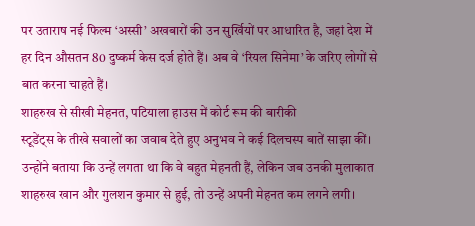पर उताराष नई फिल्म ‘अस्सी’ अखबारों की उन सुर्खियों पर आधारित है, जहां देश में हर दिन औसतन 80 दुष्कर्म केस दर्ज होते हैं। अब वे ‘रियल सिनेमा’ के जरिए लोगों से बात करना चाहते हैं।
शाहरुख से सीखी मेहनत, पटियाला हाउस में कोर्ट रूम की बारीकी
स्टूडेंट्स के तीखे सवालों का जवाब देते हुए अनुभव ने कई दिलचस्प बातें साझा कीं। उन्होंने बताया कि उन्हें लगता था कि वे बहुत मेहनती हैं, लेकिन जब उनकी मुलाकात शाहरुख खान और गुलशन कुमार से हुई, तो उन्हें अपनी मेहनत कम लगने लगी।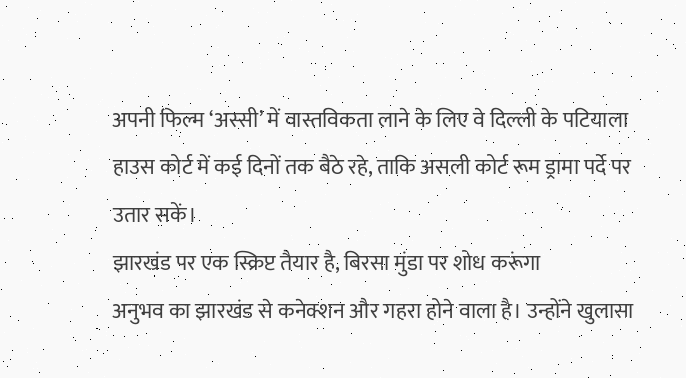अपनी फिल्म ‘अस्सी’ में वास्तविकता लाने के लिए वे दिल्ली के पटियाला हाउस कोर्ट में कई दिनों तक बैठे रहे, ताकि असली कोर्ट रूम ड्रामा पर्दे पर उतार सकें।
झारखंड पर एक स्क्रिप्ट तैयार है, बिरसा मुंडा पर शोध करूंगा
अनुभव का झारखंड से कनेक्शन और गहरा होने वाला है। उन्होंने खुलासा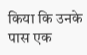किया कि उनके पास एक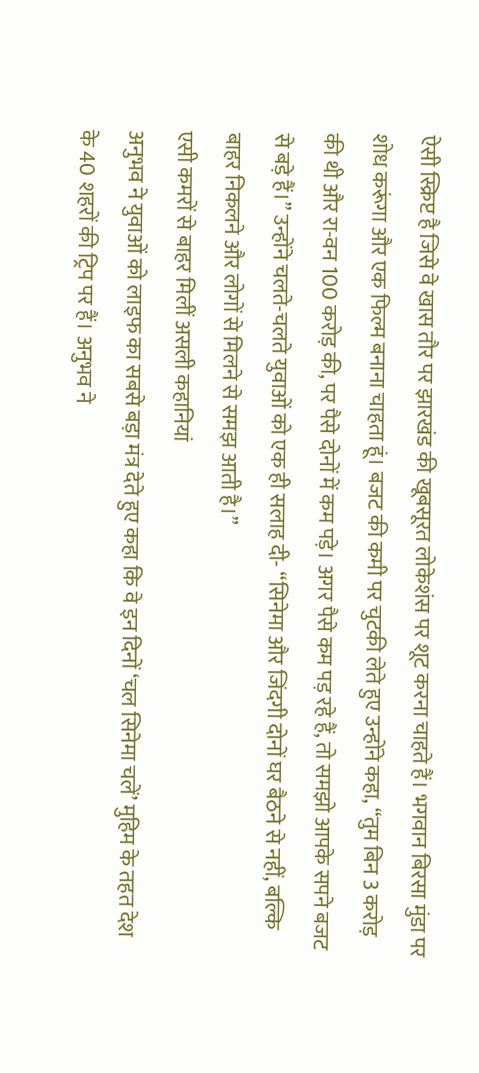ऐसी स्क्रिप्ट है जिसे वे खास तौर पर झारखंड की खूबसूरत लोकेशंस पर शूट करना चाहते हैं। भगवान बिरसा मुंडा पर शोध करूंगा और एक फिल्म बनाना चाहता हूं। बजट की कमी पर चुटकी लेते हुए उन्होंने कहा, “तुम बिन 3 करोड़ की थी और रा-वन 100 करोड़ की, पर पैसे दोनों में कम पड़े। अगर पैसे कम पड़ रहे हैं, तो समझो आपके सपने बजट से बड़े हैं।” उन्होंने चलते-चलते युवाओं को एक ही सलाह दी- “सिनेमा और जिंदगी दोनों घर बैठने से नहीं, बल्कि बाहर निकलने और लोगों से मिलने से समझ आती है।”
एसी कमरों से बाहर मिलीं असली कहानियां
अनुभव ने युवाओं को लाइफ का सबसे बड़ा मंत्र देते हुए कहा कि वे इन दिनों ‘चल सिनेमा चलें’ मुहिम के तहत देश के 40 शहरों की ट्रिप पर हैं। अनुभव ने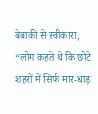बेबाकी से स्वीकारा, “लोग कहते थे कि छोटे शहरों में सिर्फ मार-धाड़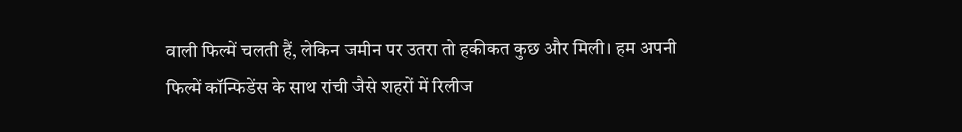वाली फिल्में चलती हैं, लेकिन जमीन पर उतरा तो हकीकत कुछ और मिली। हम अपनी फिल्में कॉन्फिडेंस के साथ रांची जैसे शहरों में रिलीज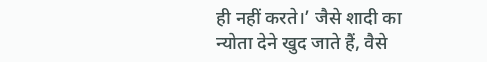ही नहीं करते।’ जैसे शादी का न्योता देने खुद जाते हैं, वैसे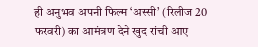ही अनुभव अपनी फिल्म ‘अस्सी’ (रिलीज 20 फरवरी) का आमंत्रण देने खुद रांची आए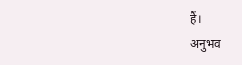हैं।
अनुभव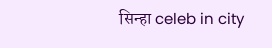सिन्हा celeb in city